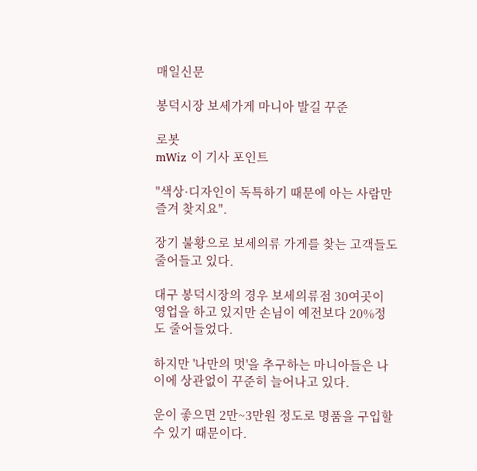매일신문

봉덕시장 보세가게 마니아 발길 꾸준

로봇
mWiz 이 기사 포인트

"색상·디자인이 독특하기 때문에 아는 사람만 즐겨 찾지요".

장기 불황으로 보세의류 가게를 찾는 고객들도 줄어들고 있다.

대구 봉덕시장의 경우 보세의류점 30여곳이 영업을 하고 있지만 손님이 예전보다 20%정도 줄어들었다.

하지만 '나만의 멋'을 추구하는 마니아들은 나이에 상관없이 꾸준히 늘어나고 있다.

운이 좋으면 2만~3만원 정도로 명품을 구입할 수 있기 때문이다.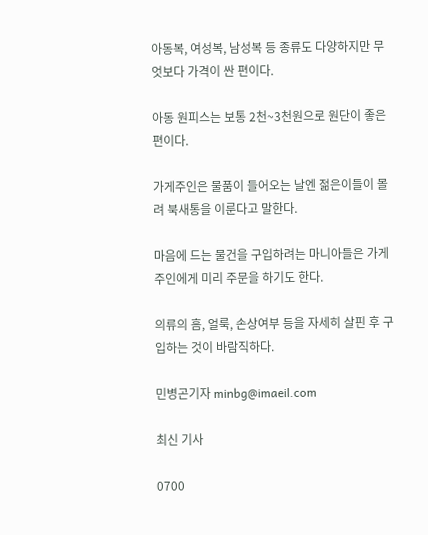아동복, 여성복, 남성복 등 종류도 다양하지만 무엇보다 가격이 싼 편이다.

아동 원피스는 보통 2천~3천원으로 원단이 좋은 편이다.

가게주인은 물품이 들어오는 날엔 젊은이들이 몰려 북새통을 이룬다고 말한다.

마음에 드는 물건을 구입하려는 마니아들은 가게주인에게 미리 주문을 하기도 한다.

의류의 흠, 얼룩, 손상여부 등을 자세히 살핀 후 구입하는 것이 바람직하다.

민병곤기자 minbg@imaeil.com

최신 기사

0700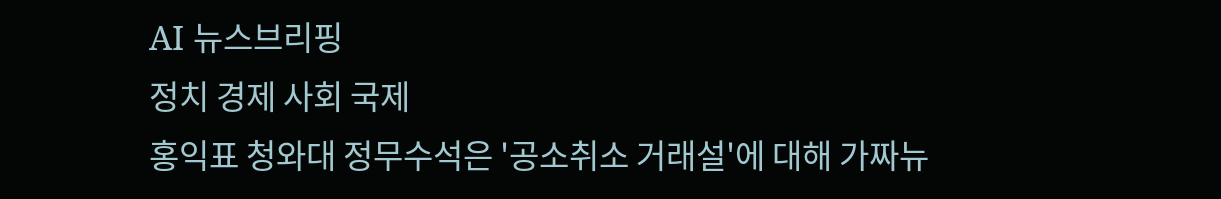AI 뉴스브리핑
정치 경제 사회 국제
홍익표 청와대 정무수석은 '공소취소 거래설'에 대해 가짜뉴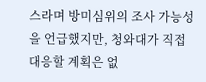스라며 방미심위의 조사 가능성을 언급했지만, 청와대가 직접 대응할 계획은 없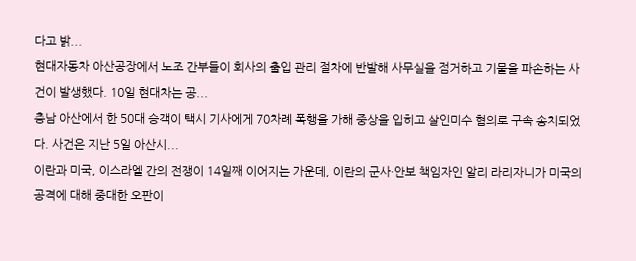다고 밝...
현대자동차 아산공장에서 노조 간부들이 회사의 출입 관리 절차에 반발해 사무실을 점거하고 기물을 파손하는 사건이 발생했다. 10일 현대차는 공...
충남 아산에서 한 50대 승객이 택시 기사에게 70차례 폭행을 가해 중상을 입히고 살인미수 혐의로 구속 송치되었다. 사건은 지난 5일 아산시...
이란과 미국, 이스라엘 간의 전쟁이 14일째 이어지는 가운데, 이란의 군사·안보 책임자인 알리 라리자니가 미국의 공격에 대해 중대한 오판이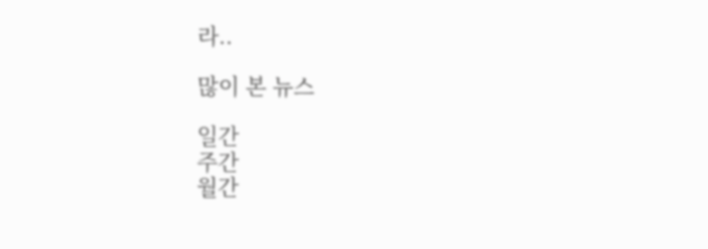라..

많이 본 뉴스

일간
주간
월간